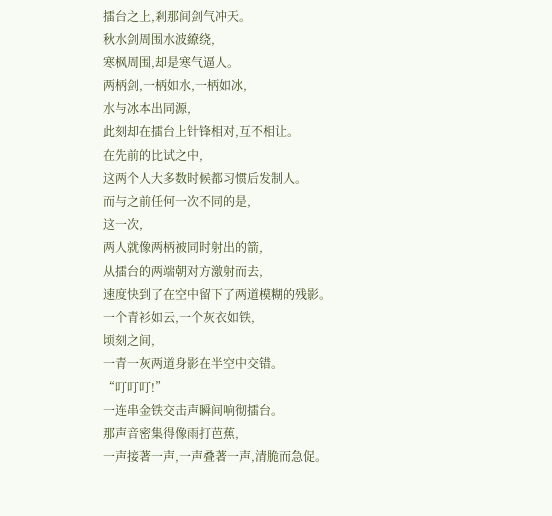擂台之上,剎那间剑气冲天。
秋水剑周围水波繚绕,
寒枫周围,却是寒气逼人。
两柄剑,一柄如水,一柄如冰,
水与冰本出同源,
此刻却在擂台上针锋相对,互不相让。
在先前的比试之中,
这两个人大多数时候都习惯后发制人。
而与之前任何一次不同的是,
这一次,
两人就像两柄被同时射出的箭,
从擂台的两端朝对方激射而去,
速度快到了在空中留下了两道模糊的残影。
一个青衫如云,一个灰衣如铁,
顷刻之间,
一青一灰两道身影在半空中交错。
“叮叮叮!”
一连串金铁交击声瞬间响彻擂台。
那声音密集得像雨打芭蕉,
一声接著一声,一声叠著一声,清脆而急促。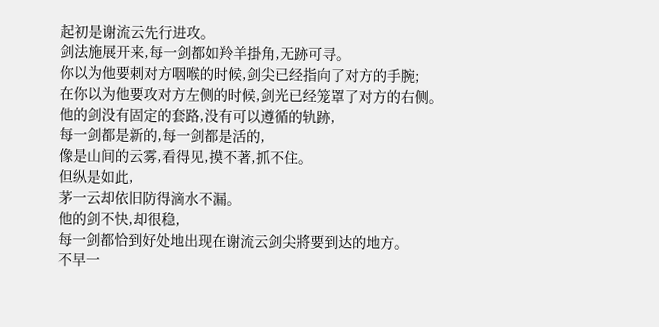起初是谢流云先行进攻。
剑法施展开来,每一剑都如羚羊掛角,无跡可寻。
你以为他要刺对方咽喉的时候,剑尖已经指向了对方的手腕;
在你以为他要攻对方左侧的时候,剑光已经笼罩了对方的右侧。
他的剑没有固定的套路,没有可以遵循的轨跡,
每一剑都是新的,每一剑都是活的,
像是山间的云雾,看得见,摸不著,抓不住。
但纵是如此,
茅一云却依旧防得滴水不漏。
他的剑不快,却很稳,
每一剑都恰到好处地出现在谢流云剑尖將要到达的地方。
不早一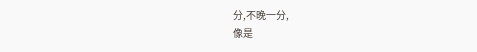分,不晚一分,
像是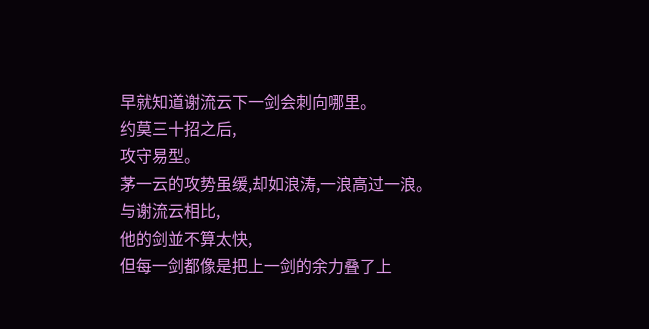早就知道谢流云下一剑会刺向哪里。
约莫三十招之后,
攻守易型。
茅一云的攻势虽缓,却如浪涛,一浪高过一浪。
与谢流云相比,
他的剑並不算太快,
但每一剑都像是把上一剑的余力叠了上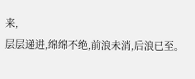来,
层层递进,绵绵不绝,前浪未消,后浪已至。